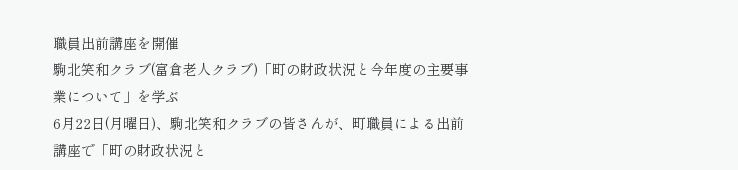職員出前講座を開催
駒北笑和クラブ(富倉老人クラブ)「町の財政状況と今年度の主要事業について」を学ぶ
6月22日(月曜日)、駒北笑和クラブの皆さんが、町職員による出前講座で「町の財政状況と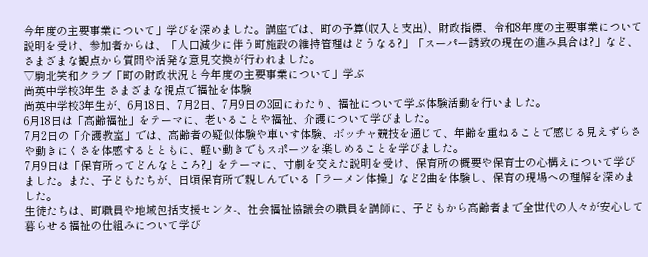今年度の主要事業について」学びを深めました。講座では、町の予算(収入と支出)、財政指標、令和8年度の主要事業について説明を受け、参加者からは、「人口減少に伴う町施設の維持管理はどうなる?」「スーパー誘致の現在の進み具合は?」など、さまざまな観点から質問や活発な意見交換が行われました。
▽駒北笑和クラブ「町の財政状況と今年度の主要事業について」学ぶ
尚英中学校3年生 さまざまな視点で福祉を体験
尚英中学校3年生が、6月18日、7月2日、7月9日の3回にわたり、福祉について学ぶ体験活動を行いました。
6月18日は「高齢福祉」をテーマに、老いることや福祉、介護について学びました。
7月2日の「介護教室」では、高齢者の疑似体験や車いす体験、ボッチャ競技を通じて、年齢を重ねることで感じる見えずらさや動きにくさを体感するとともに、軽い動きでもスポーツを楽しめることを学びました。
7月9日は「保育所ってどんなところ?」をテーマに、寸劇を交えた説明を受け、保育所の概要や保育士の心構えについて学びました。また、子どもたちが、日頃保育所で親しんでいる「ラーメン体操」など2曲を体験し、保育の現場への理解を深めました。
生徒たちは、町職員や地域包括支援センタ-、社会福祉協議会の職員を講師に、子どもから高齢者まで全世代の人々が安心して暮らせる福祉の仕組みについて学び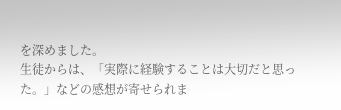を深めました。
生徒からは、「実際に経験することは大切だと思った。」などの感想が寄せられま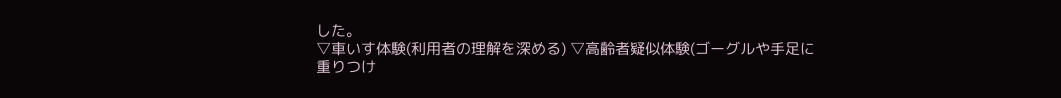した。
▽車いす体験(利用者の理解を深める) ▽高齢者疑似体験(ゴーグルや手足に
重りつけ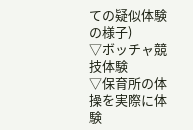ての疑似体験の様子)
▽ボッチャ競技体験
▽保育所の体操を実際に体験